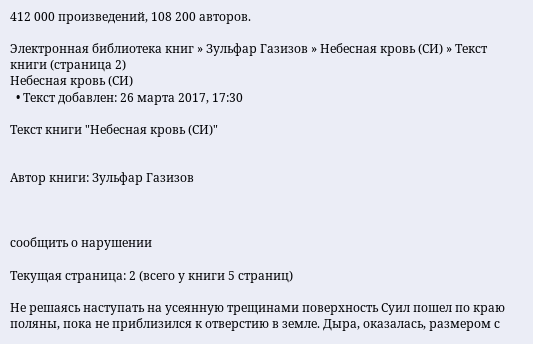412 000 произведений, 108 200 авторов.

Электронная библиотека книг » Зульфар Газизов » Небесная кровь (СИ) » Текст книги (страница 2)
Небесная кровь (СИ)
  • Текст добавлен: 26 марта 2017, 17:30

Текст книги "Небесная кровь (СИ)"


Автор книги: Зульфар Газизов



сообщить о нарушении

Текущая страница: 2 (всего у книги 5 страниц)

Не решаясь наступать на усеянную трещинами поверхность Суил пошел по краю поляны, пока не приблизился к отверстию в земле. Дыра, оказалась, размером с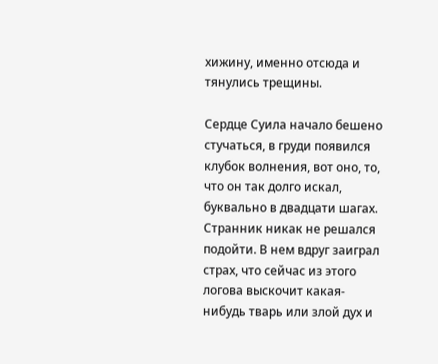хижину, именно отсюда и тянулись трещины.

Сердце Суила начало бешено стучаться, в груди появился клубок волнения, вот оно, то, что он так долго искал, буквально в двадцати шагах. Странник никак не решался подойти. В нем вдруг заиграл страх, что сейчас из этого логова выскочит какая-нибудь тварь или злой дух и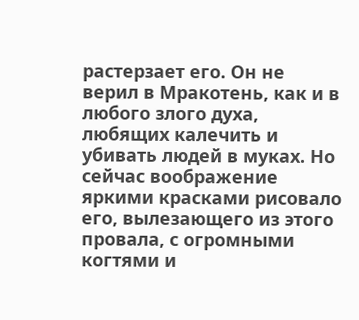растерзает его. Он не верил в Мракотень, как и в любого злого духа, любящих калечить и убивать людей в муках. Но сейчас воображение яркими красками рисовало его, вылезающего из этого провала, с огромными когтями и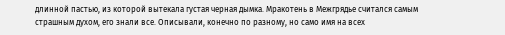длинной пастью, из которой вытекала густая черная дымка. Мракотень в Межгрядье считался самым страшным духом, его знали все. Описывали, конечно по разному, но само имя на всех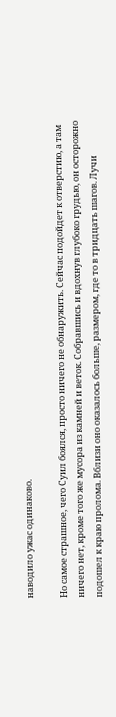наводило ужас одинаково.

Но самое страшное, чего Суил боялся, просто ничего не обнаружить. Сейчас подойдет к отверстию, а там ничего нет, кроме того же мусора из камней и веток. Собравшись и вдохнув глубоко грудью, он осторожно подошел к краю пролома. Вблизи оно оказалось больше, размером, где то в тридцать шагов. Лучи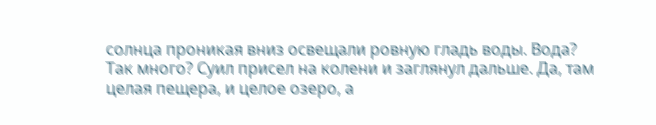солнца проникая вниз освещали ровную гладь воды. Вода? Так много? Суил присел на колени и заглянул дальше. Да, там целая пещера, и целое озеро, а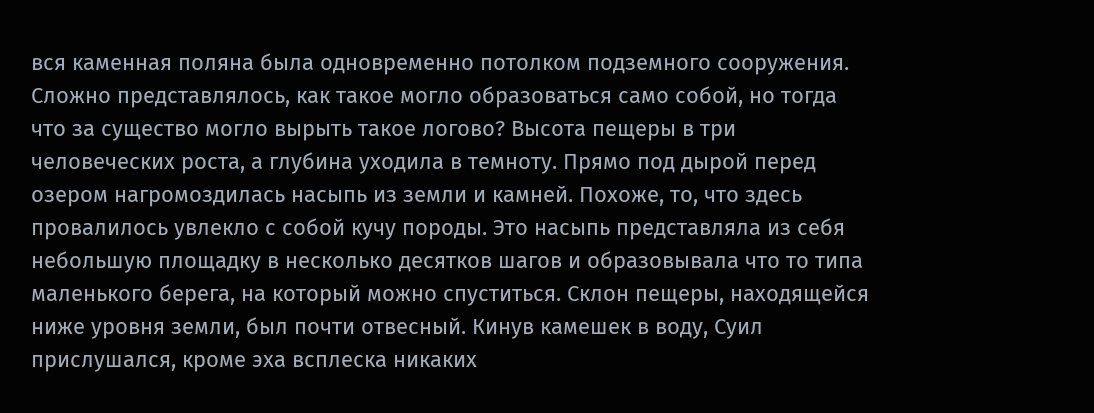вся каменная поляна была одновременно потолком подземного сооружения. Сложно представлялось, как такое могло образоваться само собой, но тогда что за существо могло вырыть такое логово? Высота пещеры в три человеческих роста, а глубина уходила в темноту. Прямо под дырой перед озером нагромоздилась насыпь из земли и камней. Похоже, то, что здесь провалилось увлекло с собой кучу породы. Это насыпь представляла из себя небольшую площадку в несколько десятков шагов и образовывала что то типа маленького берега, на который можно спуститься. Склон пещеры, находящейся ниже уровня земли, был почти отвесный. Кинув камешек в воду, Суил прислушался, кроме эха всплеска никаких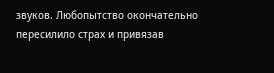звуков. Любопытство окончательно пересилило страх и привязав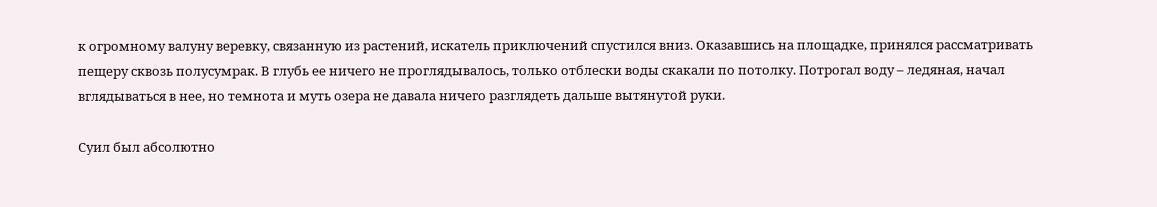к огромному валуну веревку, связанную из растений, искатель приключений спустился вниз. Оказавшись на площадке, принялся рассматривать пещеру сквозь полусумрак. В глубь ее ничего не проглядывалось, только отблески воды скакали по потолку. Потрогал воду – ледяная, начал вглядываться в нее, но темнота и муть озера не давала ничего разглядеть дальше вытянутой руки.

Суил был абсолютно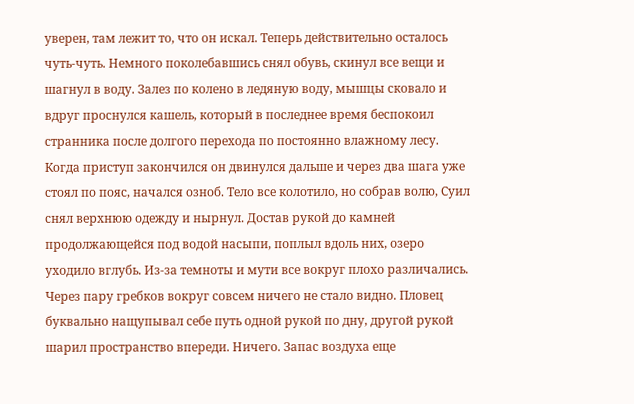уверен, там лежит то, что он искал. Теперь действительно осталось чуть-чуть. Немного поколебавшись снял обувь, скинул все вещи и шагнул в воду. Залез по колено в ледяную воду, мышцы сковало и вдруг проснулся кашель, который в последнее время беспокоил странника после долгого перехода по постоянно влажному лесу. Когда приступ закончился он двинулся дальше и через два шага уже стоял по пояс, начался озноб. Тело все колотило, но собрав волю, Суил снял верхнюю одежду и нырнул. Достав рукой до камней продолжающейся под водой насыпи, поплыл вдоль них, озеро уходило вглубь. Из-за темноты и мути все вокруг плохо различались. Через пару гребков вокруг совсем ничего не стало видно. Пловец буквально нащупывал себе путь одной рукой по дну, другой рукой шарил пространство впереди. Ничего. Запас воздуха еще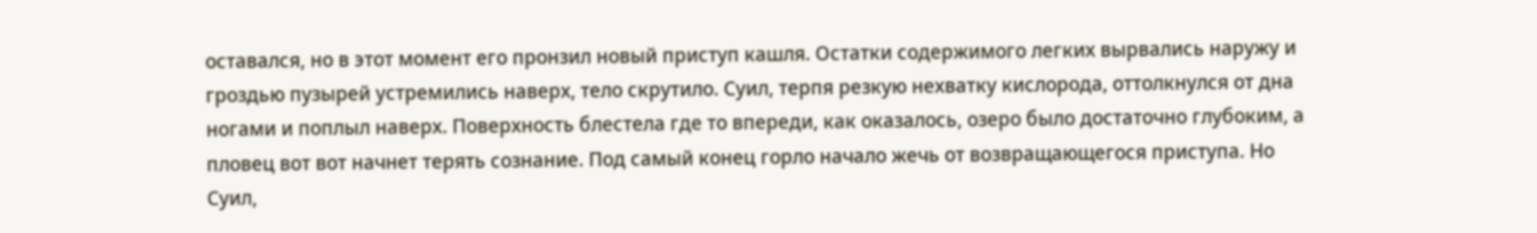оставался, но в этот момент его пронзил новый приступ кашля. Остатки содержимого легких вырвались наружу и гроздью пузырей устремились наверх, тело скрутило. Суил, терпя резкую нехватку кислорода, оттолкнулся от дна ногами и поплыл наверх. Поверхность блестела где то впереди, как оказалось, озеро было достаточно глубоким, а пловец вот вот начнет терять сознание. Под самый конец горло начало жечь от возвращающегося приступа. Но Суил,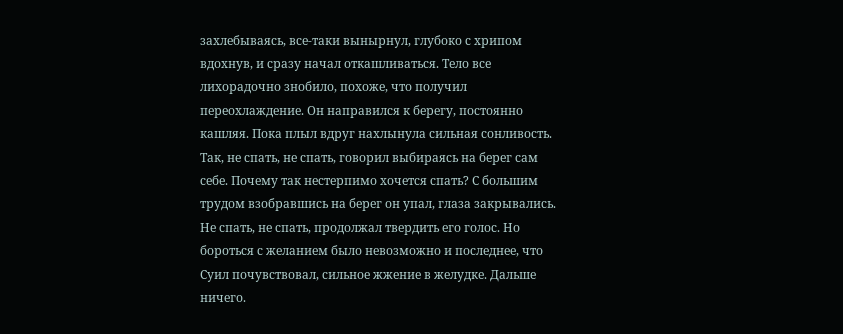захлебываясь, все-таки вынырнул, глубоко с хрипом вдохнув, и сразу начал откашливаться. Тело все лихорадочно знобило, похоже, что получил переохлаждение. Он направился к берегу, постоянно кашляя. Пока плыл вдруг нахлынула сильная сонливость. Так, не спать, не спать, говорил выбираясь на берег сам себе. Почему так нестерпимо хочется спать? С большим трудом взобравшись на берег он упал, глаза закрывались. Не спать, не спать, продолжал твердить его голос. Но бороться с желанием было невозможно и последнее, что Суил почувствовал, сильное жжение в желудке. Дальше ничего.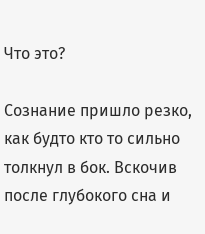Что это?

Сознание пришло резко, как будто кто то сильно толкнул в бок. Вскочив после глубокого сна и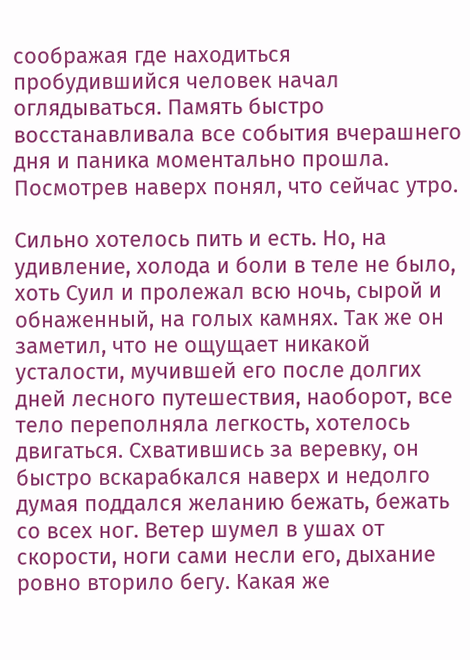соображая где находиться пробудившийся человек начал оглядываться. Память быстро восстанавливала все события вчерашнего дня и паника моментально прошла. Посмотрев наверх понял, что сейчас утро.

Сильно хотелось пить и есть. Но, на удивление, холода и боли в теле не было, хоть Суил и пролежал всю ночь, сырой и обнаженный, на голых камнях. Так же он заметил, что не ощущает никакой усталости, мучившей его после долгих дней лесного путешествия, наоборот, все тело переполняла легкость, хотелось двигаться. Схватившись за веревку, он быстро вскарабкался наверх и недолго думая поддался желанию бежать, бежать со всех ног. Ветер шумел в ушах от скорости, ноги сами несли его, дыхание ровно вторило бегу. Какая же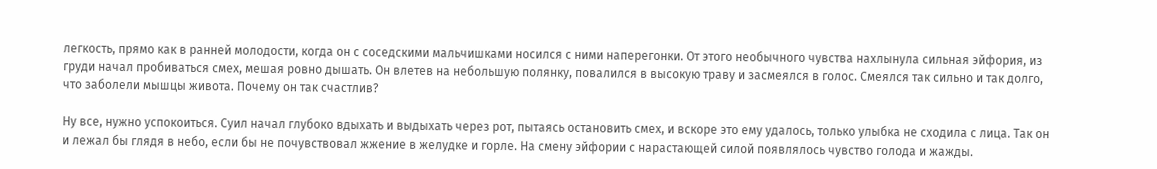легкость, прямо как в ранней молодости, когда он с соседскими мальчишками носился с ними наперегонки. От этого необычного чувства нахлынула сильная эйфория, из груди начал пробиваться смех, мешая ровно дышать. Он влетев на небольшую полянку, повалился в высокую траву и засмеялся в голос. Смеялся так сильно и так долго, что заболели мышцы живота. Почему он так счастлив?

Ну все, нужно успокоиться. Суил начал глубоко вдыхать и выдыхать через рот, пытаясь остановить смех, и вскоре это ему удалось, только улыбка не сходила с лица. Так он и лежал бы глядя в небо, если бы не почувствовал жжение в желудке и горле. На смену эйфории с нарастающей силой появлялось чувство голода и жажды.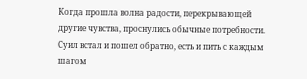Когда прошла волна радости, перекрывающей другие чувства, проснулись обычные потребности. Суил встал и пошел обратно, есть и пить с каждым шагом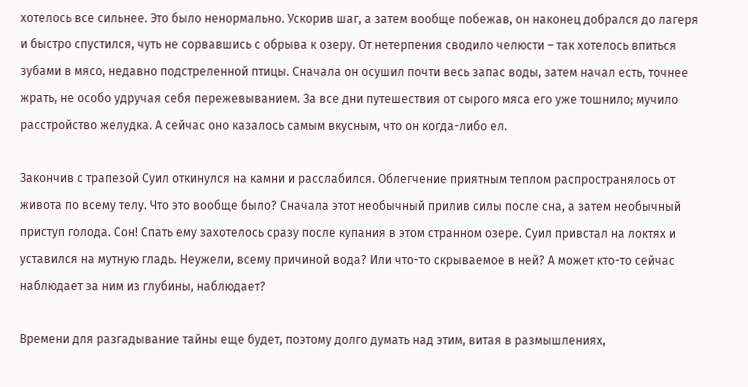хотелось все сильнее. Это было ненормально. Ускорив шаг, а затем вообще побежав, он наконец добрался до лагеря и быстро спустился, чуть не сорвавшись с обрыва к озеру. От нетерпения сводило челюсти – так хотелось впиться зубами в мясо, недавно подстреленной птицы. Сначала он осушил почти весь запас воды, затем начал есть, точнее жрать, не особо удручая себя пережевыванием. За все дни путешествия от сырого мяса его уже тошнило; мучило расстройство желудка. А сейчас оно казалось самым вкусным, что он когда-либо ел.

Закончив с трапезой Суил откинулся на камни и расслабился. Облегчение приятным теплом распространялось от живота по всему телу. Что это вообще было? Сначала этот необычный прилив силы после сна, а затем необычный приступ голода. Сон! Спать ему захотелось сразу после купания в этом странном озере. Суил привстал на локтях и уставился на мутную гладь. Неужели, всему причиной вода? Или что-то скрываемое в ней? А может кто-то сейчас наблюдает за ним из глубины, наблюдает?

Времени для разгадывание тайны еще будет, поэтому долго думать над этим, витая в размышлениях,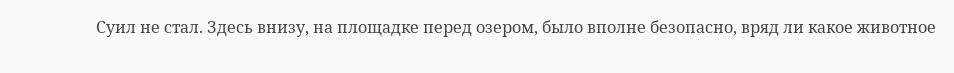Суил не стал. Здесь внизу, на площадке перед озером, было вполне безопасно, вряд ли какое животное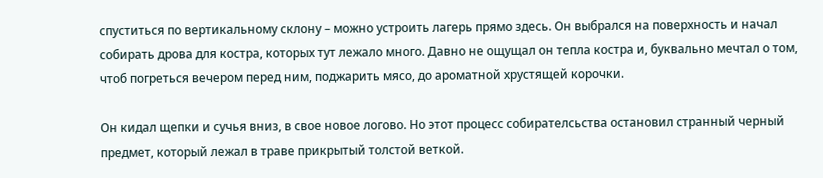спуститься по вертикальному склону – можно устроить лагерь прямо здесь. Он выбрался на поверхность и начал собирать дрова для костра, которых тут лежало много. Давно не ощущал он тепла костра и, буквально мечтал о том, чтоб погреться вечером перед ним, поджарить мясо, до ароматной хрустящей корочки.

Он кидал щепки и сучья вниз, в свое новое логово. Но этот процесс собирателсьства остановил странный черный предмет, который лежал в траве прикрытый толстой веткой.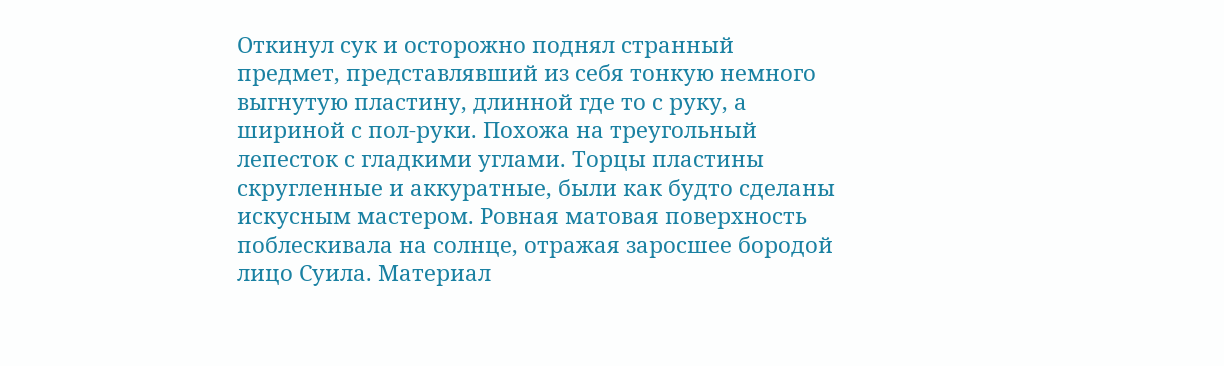Откинул сук и осторожно поднял странный предмет, представлявший из себя тонкую немного выгнутую пластину, длинной где то с руку, а шириной с пол-руки. Похожа на треугольный лепесток с гладкими углами. Торцы пластины скругленные и аккуратные, были как будто сделаны искусным мастером. Ровная матовая поверхность поблескивала на солнце, отражая заросшее бородой лицо Суила. Материал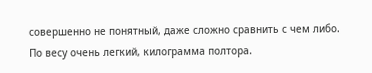совершенно не понятный, даже сложно сравнить с чем либо. По весу очень легкий, килограмма полтора.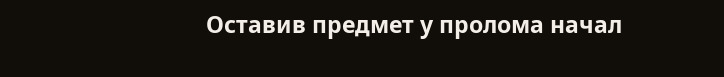Оставив предмет у пролома начал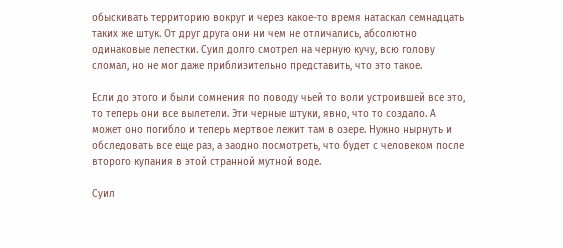обыскивать территорию вокруг и через какое-то время натаскал семнадцать таких же штук. От друг друга они ни чем не отличались, абсолютно одинаковые лепестки. Суил долго смотрел на черную кучу, всю голову сломал, но не мог даже приблизительно представить, что это такое.

Если до этого и были сомнения по поводу чьей то воли устроившей все это, то теперь они все вылетели. Эти черные штуки, явно, что то создало. А может оно погибло и теперь мертвое лежит там в озере. Нужно нырнуть и обследовать все еще раз, а заодно посмотреть, что будет с человеком после второго купания в этой странной мутной воде.

Суил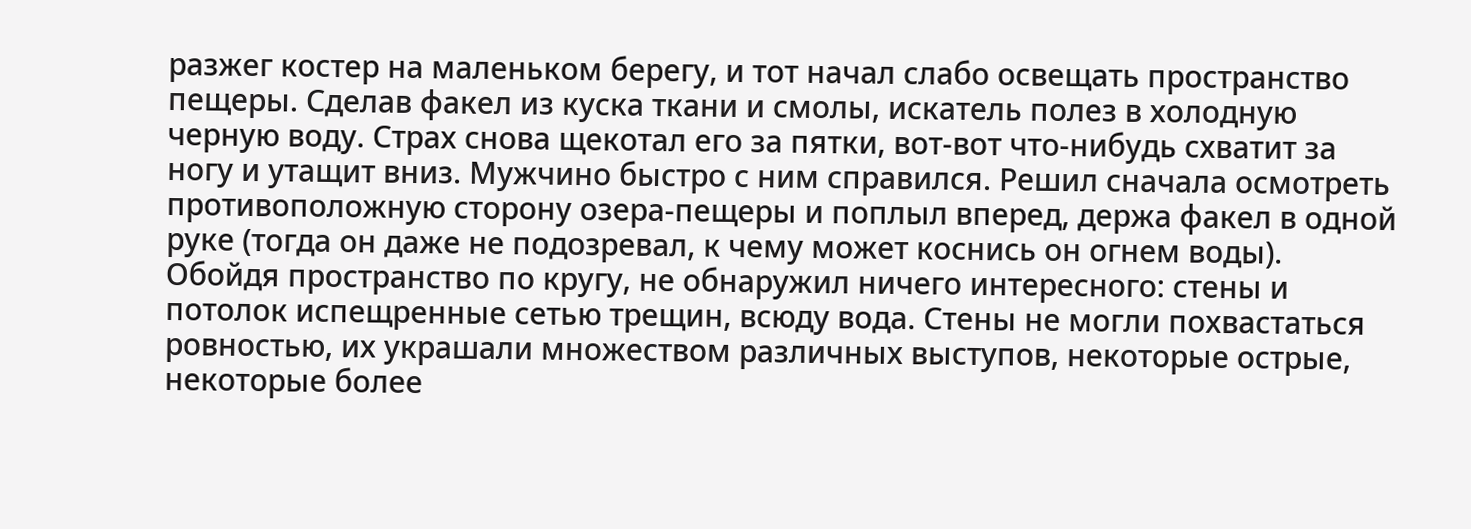разжег костер на маленьком берегу, и тот начал слабо освещать пространство пещеры. Сделав факел из куска ткани и смолы, искатель полез в холодную черную воду. Страх снова щекотал его за пятки, вот-вот что-нибудь схватит за ногу и утащит вниз. Мужчино быстро с ним справился. Решил сначала осмотреть противоположную сторону озера-пещеры и поплыл вперед, держа факел в одной руке (тогда он даже не подозревал, к чему может коснись он огнем воды). Обойдя пространство по кругу, не обнаружил ничего интересного: стены и потолок испещренные сетью трещин, всюду вода. Стены не могли похвастаться ровностью, их украшали множеством различных выступов, некоторые острые, некоторые более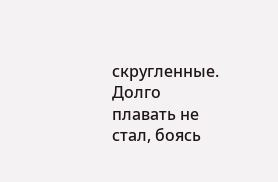скругленные. Долго плавать не стал, боясь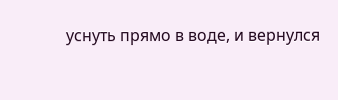уснуть прямо в воде, и вернулся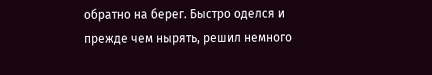обратно на берег. Быстро оделся и прежде чем нырять, решил немного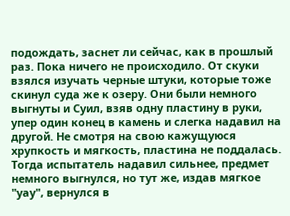подождать, заснет ли сейчас, как в прошлый раз. Пока ничего не происходило. От скуки взялся изучать черные штуки, которые тоже скинул суда же к озеру. Они были немного выгнуты и Суил, взяв одну пластину в руки, упер один конец в камень и слегка надавил на другой. Не смотря на свою кажущуюся хрупкость и мягкость, пластина не поддалась. Тогда испытатель надавил сильнее, предмет немного выгнулся, но тут же, издав мягкое "уау", вернулся в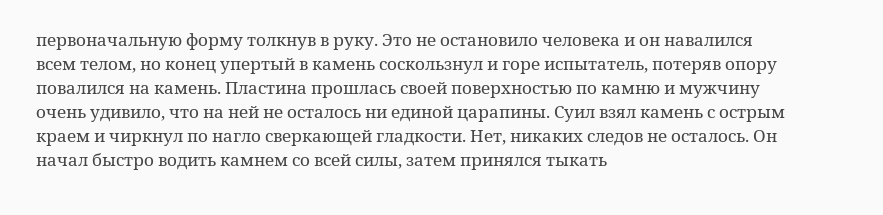первоначальную форму толкнув в руку. Это не остановило человека и он навалился всем телом, но конец упертый в камень соскользнул и горе испытатель, потеряв опору повалился на камень. Пластина прошлась своей поверхностью по камню и мужчину очень удивило, что на ней не осталось ни единой царапины. Суил взял камень с острым краем и чиркнул по нагло сверкающей гладкости. Нет, никаких следов не осталось. Он начал быстро водить камнем со всей силы, затем принялся тыкать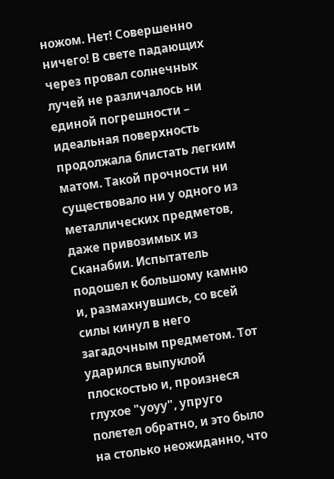ножом. Нет! Совершенно ничего! В свете падающих через провал солнечных лучей не различалось ни единой погрешности – идеальная поверхность продолжала блистать легким матом. Такой прочности ни существовало ни у одного из металлических предметов, даже привозимых из Сканабии. Испытатель подошел к большому камню и, размахнувшись, со всей силы кинул в него загадочным предметом. Тот ударился выпуклой плоскостью и, произнеся глухое "уоуу", упруго полетел обратно, и это было на столько неожиданно, что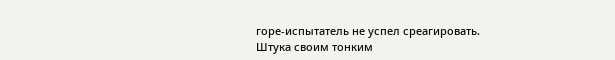горе-испытатель не успел среагировать. Штука своим тонким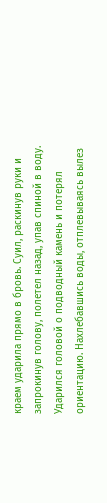краем ударила прямо в бровь. Суил, раскинув руки и запрокинув голову, полетел назад, упав спиной в воду. Ударился головой о подводный камень и потерял ориентацию. Нахлебавшись воды, отплевываясь вылез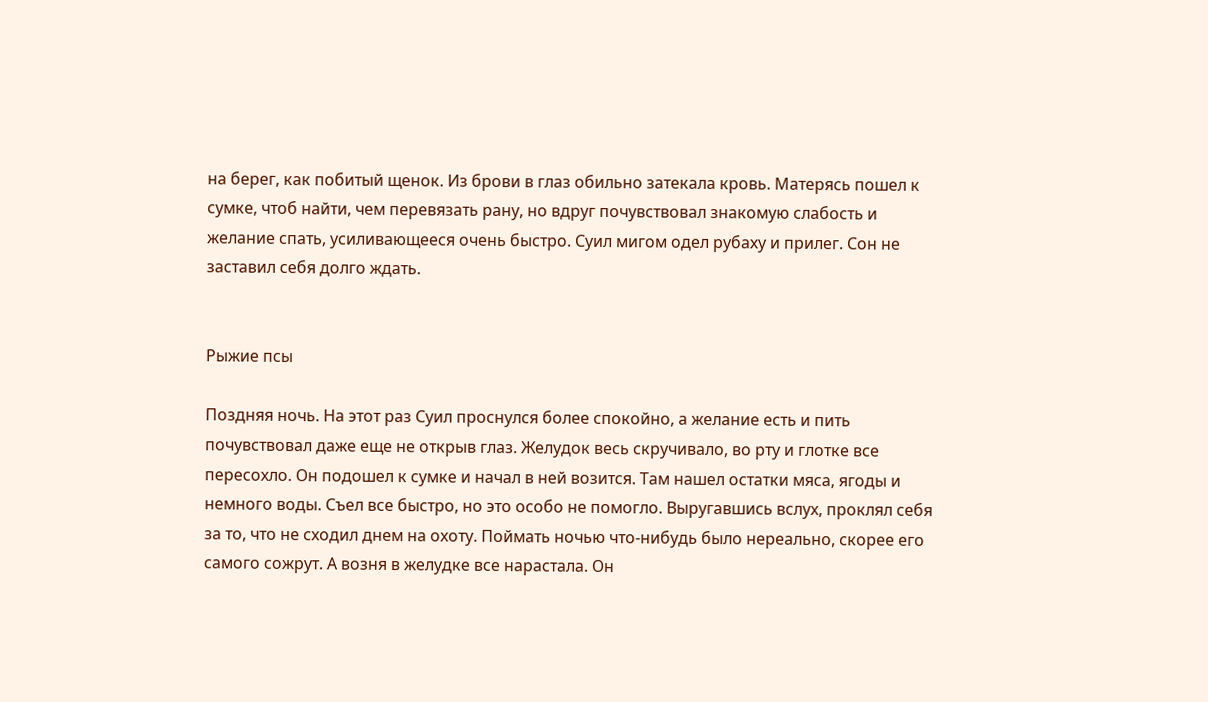на берег, как побитый щенок. Из брови в глаз обильно затекала кровь. Матерясь пошел к сумке, чтоб найти, чем перевязать рану, но вдруг почувствовал знакомую слабость и желание спать, усиливающееся очень быстро. Суил мигом одел рубаху и прилег. Сон не заставил себя долго ждать.


Рыжие псы

Поздняя ночь. На этот раз Суил проснулся более спокойно, а желание есть и пить почувствовал даже еще не открыв глаз. Желудок весь скручивало, во рту и глотке все пересохло. Он подошел к сумке и начал в ней возится. Там нашел остатки мяса, ягоды и немного воды. Съел все быстро, но это особо не помогло. Выругавшись вслух, проклял себя за то, что не сходил днем на охоту. Поймать ночью что-нибудь было нереально, скорее его самого сожрут. А возня в желудке все нарастала. Он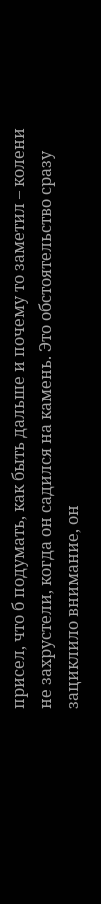присел, что б подумать, как быть дальше и почему то заметил – колени не захрустели, когда он садился на камень. Это обстоятельство сразу зациклило внимание, он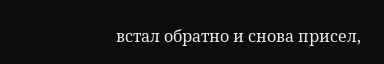встал обратно и снова присел,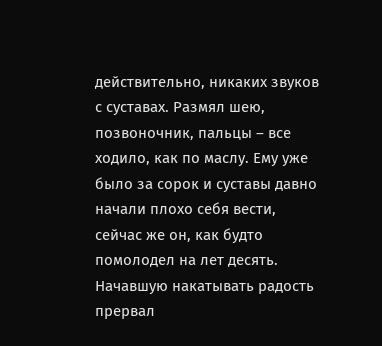действительно, никаких звуков с суставах. Размял шею, позвоночник, пальцы – все ходило, как по маслу. Ему уже было за сорок и суставы давно начали плохо себя вести, сейчас же он, как будто помолодел на лет десять. Начавшую накатывать радость прервал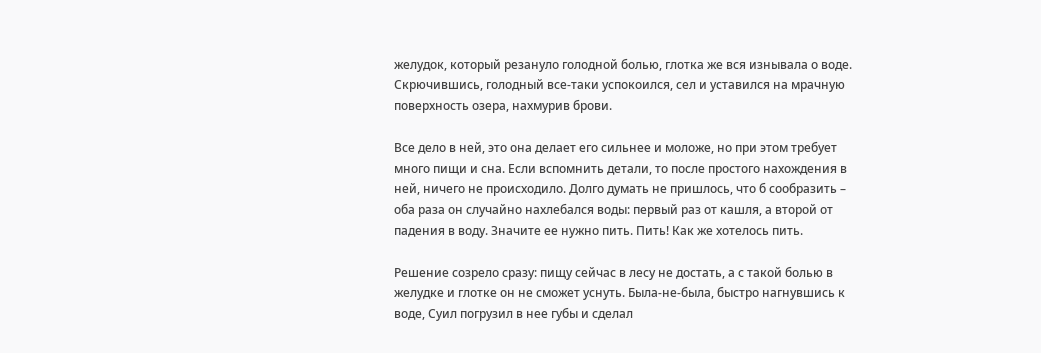желудок, который резануло голодной болью, глотка же вся изнывала о воде. Скрючившись, голодный все-таки успокоился, сел и уставился на мрачную поверхность озера, нахмурив брови.

Все дело в ней, это она делает его сильнее и моложе, но при этом требует много пищи и сна. Если вспомнить детали, то после простого нахождения в ней, ничего не происходило. Долго думать не пришлось, что б сообразить – оба раза он случайно нахлебался воды: первый раз от кашля, а второй от падения в воду. Значите ее нужно пить. Пить! Как же хотелось пить.

Решение созрело сразу: пищу сейчас в лесу не достать, а с такой болью в желудке и глотке он не сможет уснуть. Была-не-была, быстро нагнувшись к воде, Суил погрузил в нее губы и сделал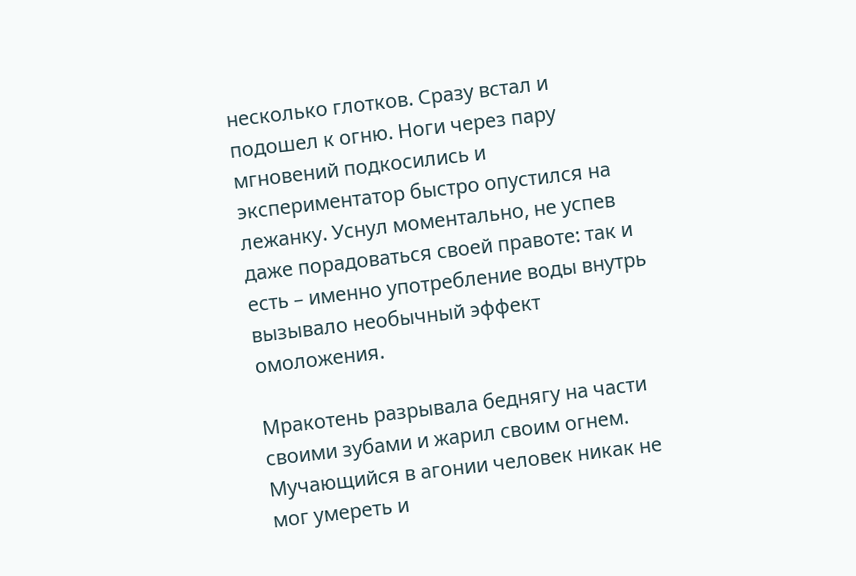несколько глотков. Сразу встал и подошел к огню. Ноги через пару мгновений подкосились и экспериментатор быстро опустился на лежанку. Уснул моментально, не успев даже порадоваться своей правоте: так и есть – именно употребление воды внутрь вызывало необычный эффект омоложения.

Мракотень разрывала беднягу на части своими зубами и жарил своим огнем. Мучающийся в агонии человек никак не мог умереть и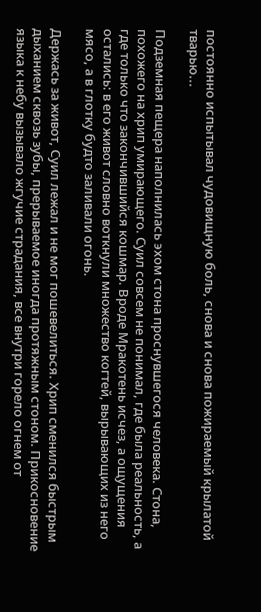постоянно испытывал чудовищную боль, снова и снова пожираемый крылатой тварью...

Подземная пещера наполнилась эхом стона проснувшегося человека. Стона, похожего на хрип умирающего. Суил совсем не понимал, где была реальность, а где только что закончившийся кошмар. Вроде Мракотень исчез, а ощущения остались: в его живот словно воткнули множество когтей, вырывающих из него мясо, а в глотку будто заливали огонь.

Держась за живот, Суил лежал и не мог пошевелиться. Хрип сменился быстрым дыханием сквозь зубы, прерываемое иногда протяжным стоном. Прикосновение языка к небу вызывало жгучие страдания, все внутри горело огнем от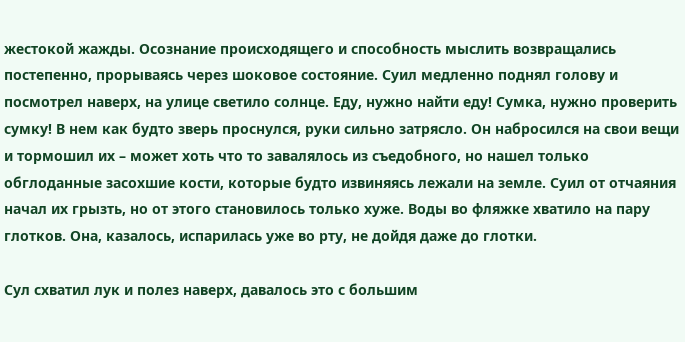жестокой жажды. Осознание происходящего и способность мыслить возвращались постепенно, прорываясь через шоковое состояние. Суил медленно поднял голову и посмотрел наверх, на улице светило солнце. Еду, нужно найти еду! Сумка, нужно проверить сумку! В нем как будто зверь проснулся, руки сильно затрясло. Он набросился на свои вещи и тормошил их – может хоть что то завалялось из съедобного, но нашел только обглоданные засохшие кости, которые будто извиняясь лежали на земле. Суил от отчаяния начал их грызть, но от этого становилось только хуже. Воды во фляжке хватило на пару глотков. Она, казалось, испарилась уже во рту, не дойдя даже до глотки.

Сул схватил лук и полез наверх, давалось это с большим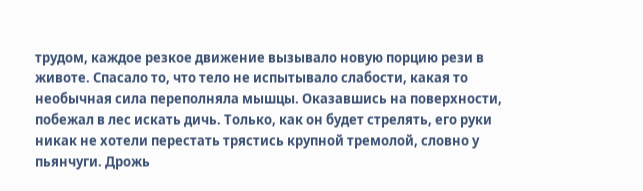трудом, каждое резкое движение вызывало новую порцию рези в животе. Спасало то, что тело не испытывало слабости, какая то необычная сила переполняла мышцы. Оказавшись на поверхности, побежал в лес искать дичь. Только, как он будет стрелять, его руки никак не хотели перестать трястись крупной тремолой, словно у пьянчуги. Дрожь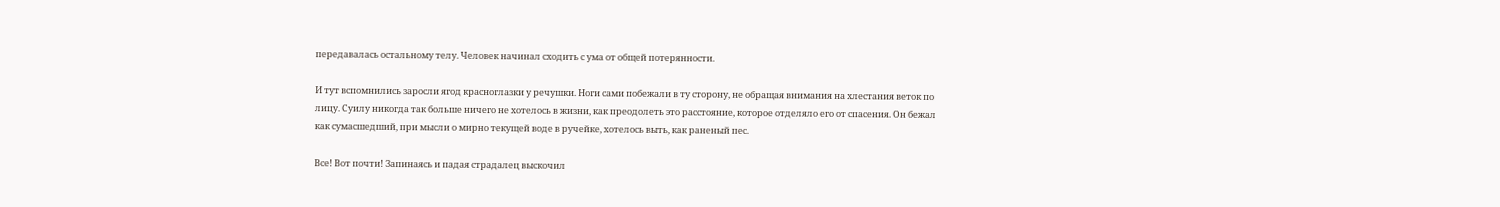передавалась остальному телу. Человек начинал сходить с ума от общей потерянности.

И тут вспомнились заросли ягод красноглазки у речушки. Ноги сами побежали в ту сторону, не обращая внимания на хлестания веток по лицу. Суилу никогда так больше ничего не хотелось в жизни, как преодолеть это расстояние, которое отделяло его от спасения. Он бежал как сумасшедший, при мысли о мирно текущей воде в ручейке, хотелось выть, как раненый пес.

Все! Вот почти! Запинаясь и падая страдалец выскочил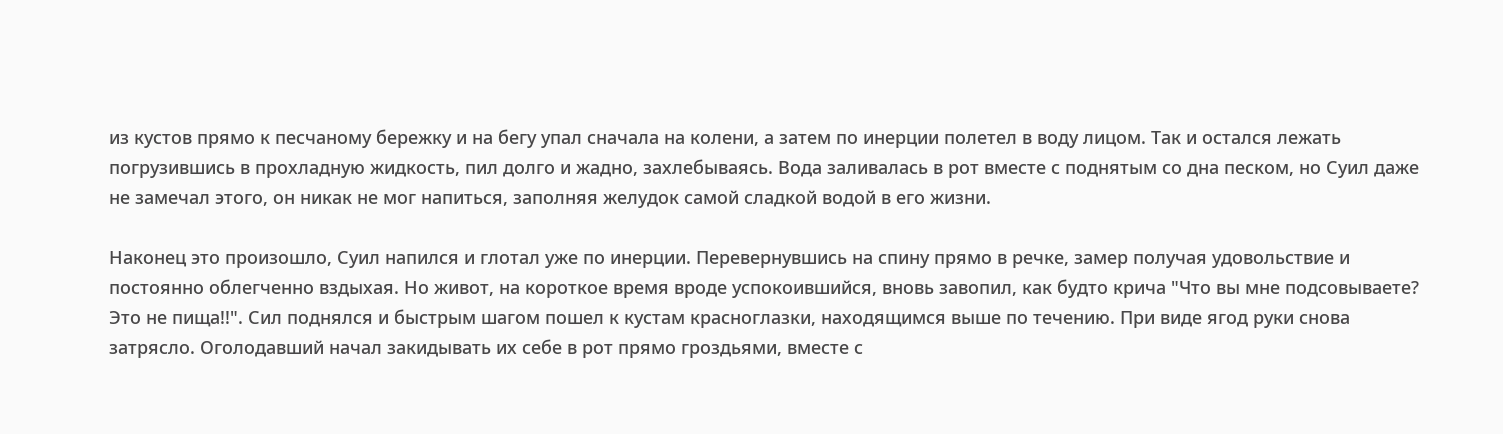из кустов прямо к песчаному бережку и на бегу упал сначала на колени, а затем по инерции полетел в воду лицом. Так и остался лежать погрузившись в прохладную жидкость, пил долго и жадно, захлебываясь. Вода заливалась в рот вместе с поднятым со дна песком, но Суил даже не замечал этого, он никак не мог напиться, заполняя желудок самой сладкой водой в его жизни.

Наконец это произошло, Суил напился и глотал уже по инерции. Перевернувшись на спину прямо в речке, замер получая удовольствие и постоянно облегченно вздыхая. Но живот, на короткое время вроде успокоившийся, вновь завопил, как будто крича "Что вы мне подсовываете? Это не пища!!". Сил поднялся и быстрым шагом пошел к кустам красноглазки, находящимся выше по течению. При виде ягод руки снова затрясло. Оголодавший начал закидывать их себе в рот прямо гроздьями, вместе с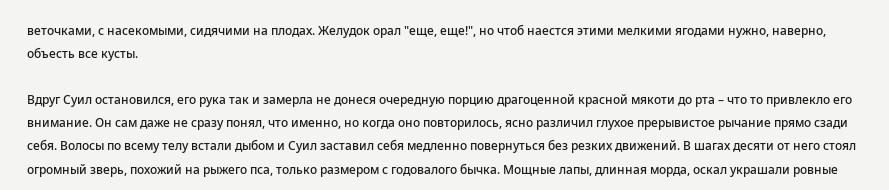веточками, с насекомыми, сидячими на плодах. Желудок орал "еще, еще!", но чтоб наестся этими мелкими ягодами нужно, наверно, объесть все кусты.

Вдруг Суил остановился, его рука так и замерла не донеся очередную порцию драгоценной красной мякоти до рта – что то привлекло его внимание. Он сам даже не сразу понял, что именно, но когда оно повторилось, ясно различил глухое прерывистое рычание прямо сзади себя. Волосы по всему телу встали дыбом и Суил заставил себя медленно повернуться без резких движений. В шагах десяти от него стоял огромный зверь, похожий на рыжего пса, только размером с годовалого бычка. Мощные лапы, длинная морда, оскал украшали ровные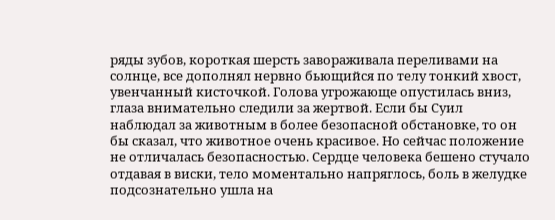ряды зубов, короткая шерсть завораживала переливами на солнце, все дополнял нервно бьющийся по телу тонкий хвост, увенчанный кисточкой. Голова угрожающе опустилась вниз, глаза внимательно следили за жертвой. Если бы Суил наблюдал за животным в более безопасной обстановке, то он бы сказал, что животное очень красивое. Но сейчас положение не отличалась безопасностью. Сердце человека бешено стучало отдавая в виски, тело моментально напряглось, боль в желудке подсознательно ушла на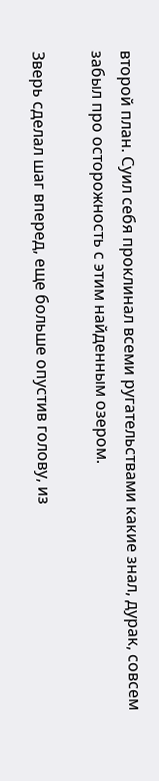второй план. Суил себя проклинал всеми ругательствами какие знал, дурак, совсем забыл про осторожность с этим найденным озером.

Зверь сделал шаг вперед, еще больше опустив голову, из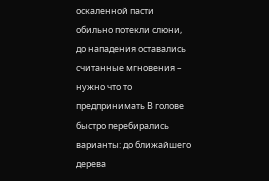оскаленной пасти обильно потекли слюни, до нападения оставались считанные мгновения – нужно что то предпринимать В голове быстро перебирались варианты: до ближайшего дерева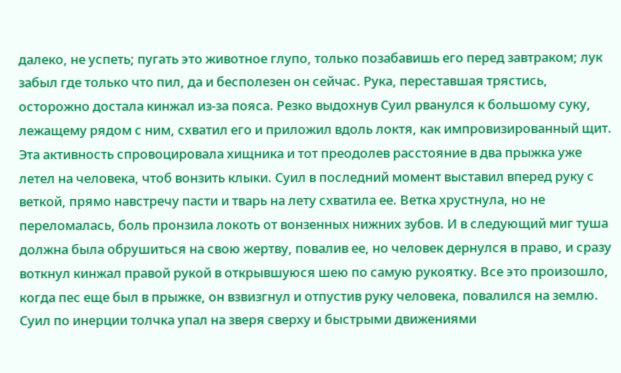далеко, не успеть; пугать это животное глупо, только позабавишь его перед завтраком; лук забыл где только что пил, да и бесполезен он сейчас. Рука, переставшая трястись, осторожно достала кинжал из-за пояса. Резко выдохнув Суил рванулся к большому суку, лежащему рядом с ним, схватил его и приложил вдоль локтя, как импровизированный щит. Эта активность спровоцировала хищника и тот преодолев расстояние в два прыжка уже летел на человека, чтоб вонзить клыки. Суил в последний момент выставил вперед руку с веткой, прямо навстречу пасти и тварь на лету схватила ее. Ветка хрустнула, но не переломалась, боль пронзила локоть от вонзенных нижних зубов. И в следующий миг туша должна была обрушиться на свою жертву, повалив ее, но человек дернулся в право, и сразу воткнул кинжал правой рукой в открывшуюся шею по самую рукоятку. Все это произошло, когда пес еще был в прыжке, он взвизгнул и отпустив руку человека, повалился на землю. Суил по инерции толчка упал на зверя сверху и быстрыми движениями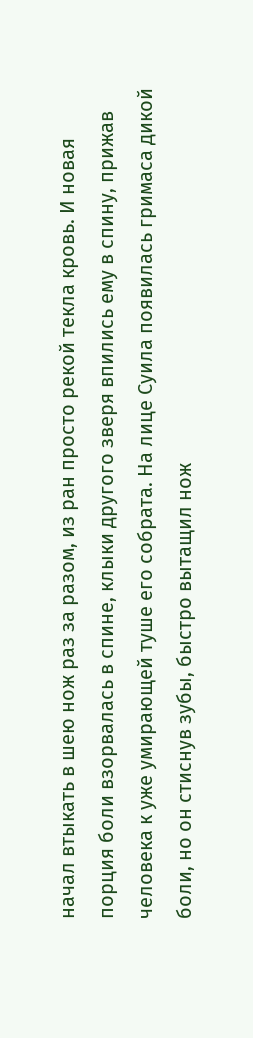начал втыкать в шею нож раз за разом, из ран просто рекой текла кровь. И новая порция боли взорвалась в спине, клыки другого зверя впились ему в спину, прижав человека к уже умирающей туше его собрата. На лице Суила появилась гримаса дикой боли, но он стиснув зубы, быстро вытащил нож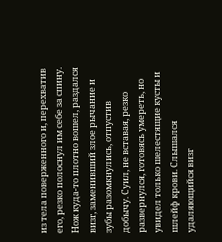из тела поверженного и, перехватив его, резко полоснул им себе за спину. Нож куда-то плотно вошел, раздался визг, заменивший злое рычание и зубы разомкнулись, отпустив добычу. Суил, не вставая, резко развернулся, готовясь умереть, но увидел только шелестящие кусты и шлейф крови. Слышался удаляющийся визг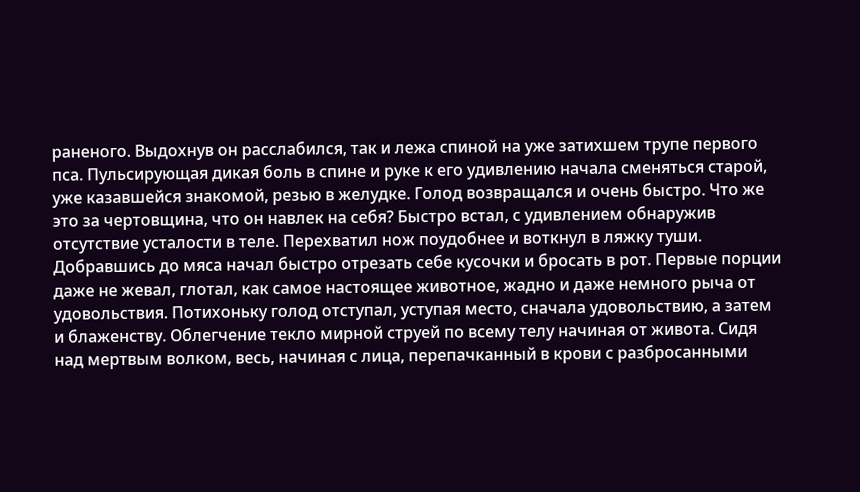раненого. Выдохнув он расслабился, так и лежа спиной на уже затихшем трупе первого пса. Пульсирующая дикая боль в спине и руке к его удивлению начала сменяться старой, уже казавшейся знакомой, резью в желудке. Голод возвращался и очень быстро. Что же это за чертовщина, что он навлек на себя? Быстро встал, с удивлением обнаружив отсутствие усталости в теле. Перехватил нож поудобнее и воткнул в ляжку туши. Добравшись до мяса начал быстро отрезать себе кусочки и бросать в рот. Первые порции даже не жевал, глотал, как самое настоящее животное, жадно и даже немного рыча от удовольствия. Потихоньку голод отступал, уступая место, сначала удовольствию, а затем и блаженству. Облегчение текло мирной струей по всему телу начиная от живота. Сидя над мертвым волком, весь, начиная с лица, перепачканный в крови с разбросанными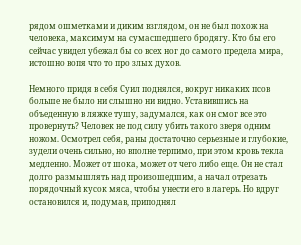рядом ошметками и диким взглядом, он не был похож на человека, максимум на сумасшедшего бродягу. Кто бы его сейчас увидел убежал бы со всех ног до самого предела мира, истошно вопя что то про злых духов.

Немного придя в себя Суил поднялся, вокруг никаких псов больше не было ни слышно ни видно. Уставившись на объеденную в ляжке тушу, задумался, как он смог все это провернуть? Человек не под силу убить такого зверя одним ножом. Осмотрел себя, раны достаточно серьезные и глубокие, зудели очень сильно, но вполне терпимо, при этом кровь текла медленно. Может от шока, может от чего либо еще. Он не стал долго размышлять над произошедшим, а начал отрезать порядочный кусок мяса, чтобы унести его в лагерь. Но вдруг остановился и, подумав, приподнял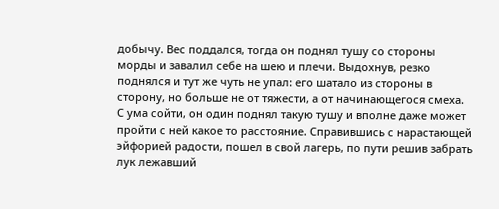добычу. Вес поддался, тогда он поднял тушу со стороны морды и завалил себе на шею и плечи. Выдохнув, резко поднялся и тут же чуть не упал: его шатало из стороны в сторону, но больше не от тяжести, а от начинающегося смеха. С ума сойти, он один поднял такую тушу и вполне даже может пройти с ней какое то расстояние. Справившись с нарастающей эйфорией радости, пошел в свой лагерь, по пути решив забрать лук лежавший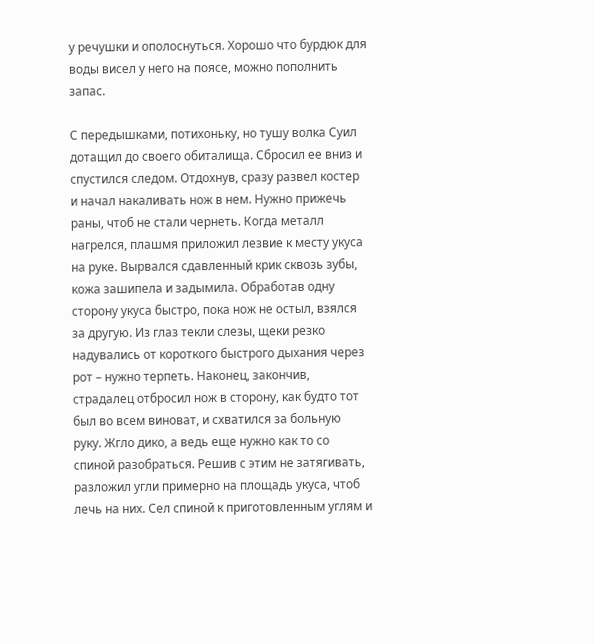у речушки и ополоснуться. Хорошо что бурдюк для воды висел у него на поясе, можно пополнить запас.

С передышками, потихоньку, но тушу волка Суил дотащил до своего обиталища. Сбросил ее вниз и спустился следом. Отдохнув, сразу развел костер и начал накаливать нож в нем. Нужно прижечь раны, чтоб не стали чернеть. Когда металл нагрелся, плашмя приложил лезвие к месту укуса на руке. Вырвался сдавленный крик сквозь зубы, кожа зашипела и задымила. Обработав одну сторону укуса быстро, пока нож не остыл, взялся за другую. Из глаз текли слезы, щеки резко надувались от короткого быстрого дыхания через рот – нужно терпеть. Наконец, закончив, страдалец отбросил нож в сторону, как будто тот был во всем виноват, и схватился за больную руку. Жгло дико, а ведь еще нужно как то со спиной разобраться. Решив с этим не затягивать, разложил угли примерно на площадь укуса, чтоб лечь на них. Сел спиной к приготовленным углям и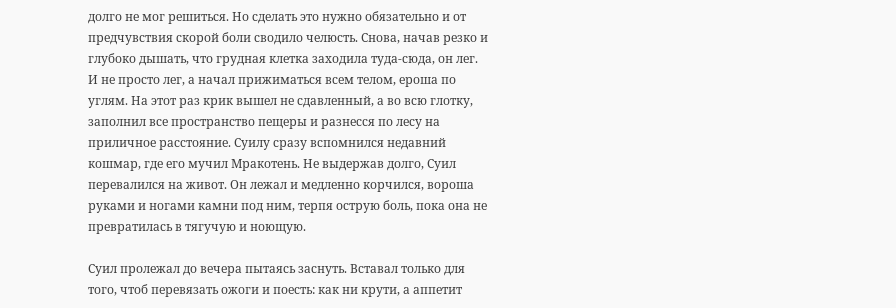долго не мог решиться. Но сделать это нужно обязательно и от предчувствия скорой боли сводило челюсть. Снова, начав резко и глубоко дышать, что грудная клетка заходила туда-сюда, он лег. И не просто лег, а начал прижиматься всем телом, ероша по углям. На этот раз крик вышел не сдавленный, а во всю глотку, заполнил все пространство пещеры и разнесся по лесу на приличное расстояние. Суилу сразу вспомнился недавний кошмар, где его мучил Мракотень. Не выдержав долго, Суил перевалился на живот. Он лежал и медленно корчился, вороша руками и ногами камни под ним, терпя острую боль, пока она не превратилась в тягучую и ноющую.

Суил пролежал до вечера пытаясь заснуть. Вставал только для того, чтоб перевязать ожоги и поесть: как ни крути, а аппетит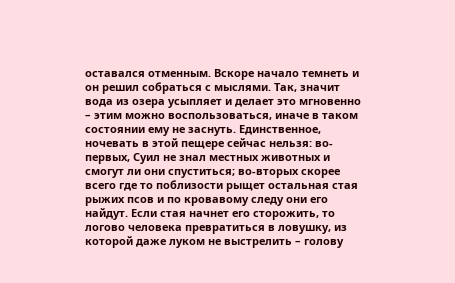оставался отменным. Вскоре начало темнеть и он решил собраться с мыслями. Так, значит вода из озера усыпляет и делает это мгновенно – этим можно воспользоваться, иначе в таком состоянии ему не заснуть. Единственное, ночевать в этой пещере сейчас нельзя: во-первых, Суил не знал местных животных и смогут ли они спуститься; во-вторых скорее всего где то поблизости рыщет остальная стая рыжих псов и по кровавому следу они его найдут. Если стая начнет его сторожить, то логово человека превратиться в ловушку, из которой даже луком не выстрелить – голову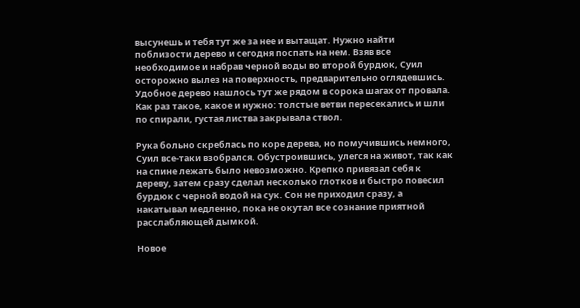высунешь и тебя тут же за нее и вытащат. Нужно найти поблизости дерево и сегодня поспать на нем. Взяв все необходимое и набрав черной воды во второй бурдюк, Суил осторожно вылез на поверхность, предварительно оглядевшись. Удобное дерево нашлось тут же рядом в сорока шагах от провала. Как раз такое, какое и нужно: толстые ветви пересекались и шли по спирали, густая листва закрывала ствол.

Рука больно скреблась по коре дерева, но помучившись немного, Суил все-таки взобрался. Обустроившись, улегся на живот, так как на спине лежать было невозможно. Крепко привязал себя к дереву, затем сразу сделал несколько глотков и быстро повесил бурдюк с черной водой на сук. Сон не приходил сразу, а накатывал медленно, пока не окутал все сознание приятной расслабляющей дымкой.

Новое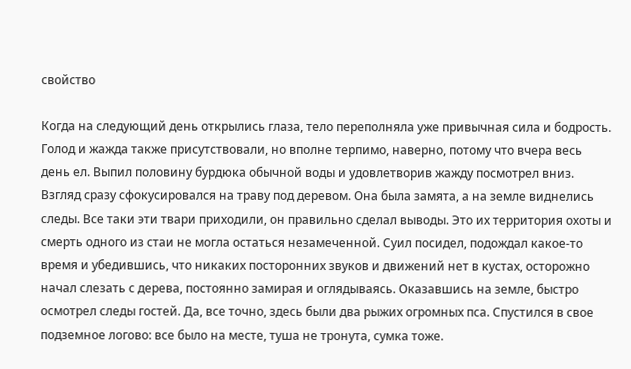свойство

Когда на следующий день открылись глаза, тело переполняла уже привычная сила и бодрость. Голод и жажда также присутствовали, но вполне терпимо, наверно, потому что вчера весь день ел. Выпил половину бурдюка обычной воды и удовлетворив жажду посмотрел вниз. Взгляд сразу сфокусировался на траву под деревом. Она была замята, а на земле виднелись следы. Все таки эти твари приходили, он правильно сделал выводы. Это их территория охоты и смерть одного из стаи не могла остаться незамеченной. Суил посидел, подождал какое-то время и убедившись, что никаких посторонних звуков и движений нет в кустах, осторожно начал слезать с дерева, постоянно замирая и оглядываясь. Оказавшись на земле, быстро осмотрел следы гостей. Да, все точно, здесь были два рыжих огромных пса. Спустился в свое подземное логово: все было на месте, туша не тронута, сумка тоже.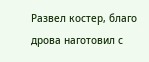Развел костер, благо дрова наготовил с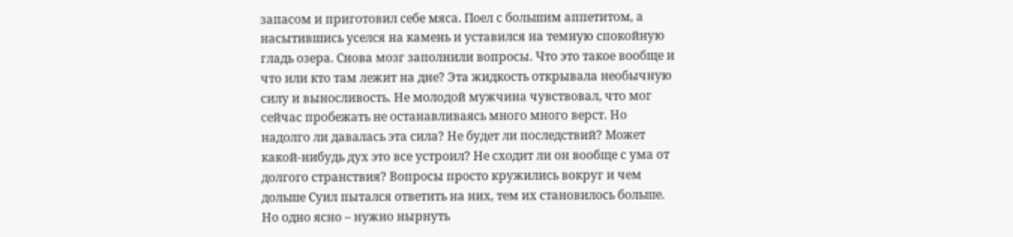запасом и приготовил себе мяса. Поел с большим аппетитом, а насытившись уселся на камень и уставился на темную спокойную гладь озера. Снова мозг заполнили вопросы. Что это такое вообще и что или кто там лежит на дне? Эта жидкость открывала необычную силу и выносливость. Не молодой мужчина чувствовал, что мог сейчас пробежать не останавливаясь много много верст. Но надолго ли давалась эта сила? Не будет ли последствий? Может какой-нибудь дух это все устроил? Не сходит ли он вообще с ума от долгого странствия? Вопросы просто кружились вокруг и чем дольше Суил пытался ответить на них, тем их становилось больше. Но одно ясно – нужно нырнуть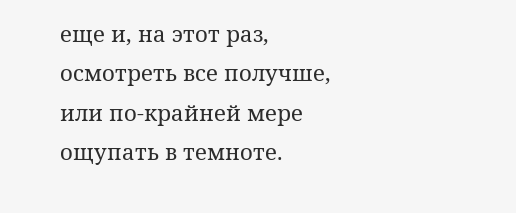еще и, на этот раз, осмотреть все получше, или по-крайней мере ощупать в темноте.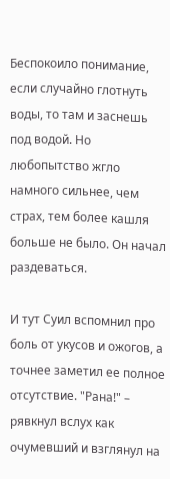Беспокоило понимание, если случайно глотнуть воды, то там и заснешь под водой. Но любопытство жгло намного сильнее, чем страх, тем более кашля больше не было. Он начал раздеваться.

И тут Суил вспомнил про боль от укусов и ожогов, а точнее заметил ее полное отсутствие. "Рана!" – рявкнул вслух как очумевший и взглянул на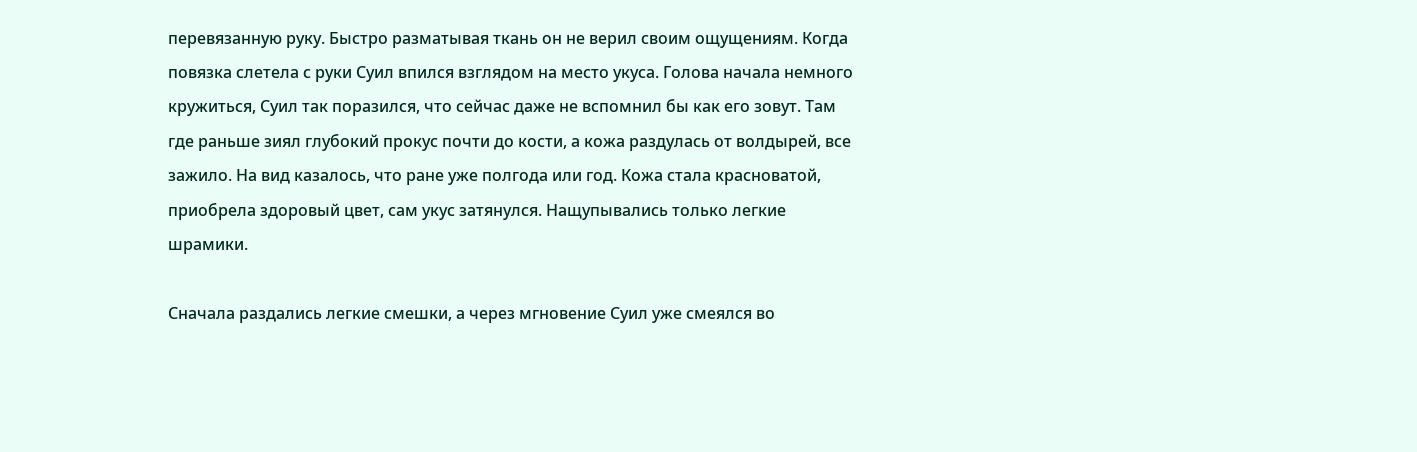перевязанную руку. Быстро разматывая ткань он не верил своим ощущениям. Когда повязка слетела с руки Суил впился взглядом на место укуса. Голова начала немного кружиться, Суил так поразился, что сейчас даже не вспомнил бы как его зовут. Там где раньше зиял глубокий прокус почти до кости, а кожа раздулась от волдырей, все зажило. На вид казалось, что ране уже полгода или год. Кожа стала красноватой, приобрела здоровый цвет, сам укус затянулся. Нащупывались только легкие шрамики.

Сначала раздались легкие смешки, а через мгновение Суил уже смеялся во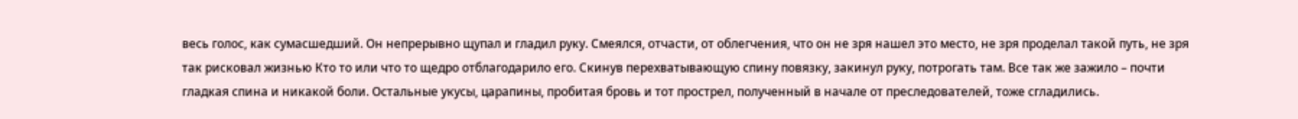весь голос, как сумасшедший. Он непрерывно щупал и гладил руку. Смеялся, отчасти, от облегчения, что он не зря нашел это место, не зря проделал такой путь, не зря так рисковал жизнью Кто то или что то щедро отблагодарило его. Скинув перехватывающую спину повязку, закинул руку, потрогать там. Все так же зажило – почти гладкая спина и никакой боли. Остальные укусы, царапины, пробитая бровь и тот прострел, полученный в начале от преследователей, тоже сгладились.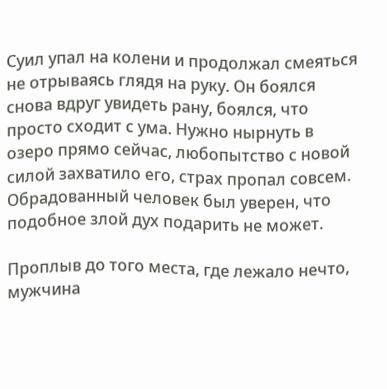Суил упал на колени и продолжал смеяться не отрываясь глядя на руку. Он боялся снова вдруг увидеть рану, боялся, что просто сходит с ума. Нужно нырнуть в озеро прямо сейчас, любопытство с новой силой захватило его, страх пропал совсем. Обрадованный человек был уверен, что подобное злой дух подарить не может.

Проплыв до того места, где лежало нечто, мужчина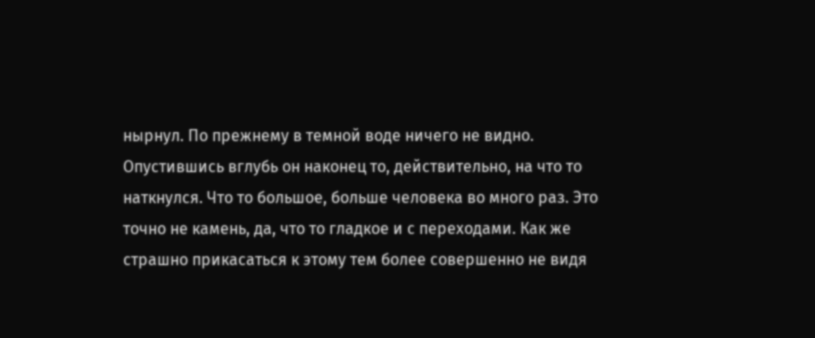нырнул. По прежнему в темной воде ничего не видно. Опустившись вглубь он наконец то, действительно, на что то наткнулся. Что то большое, больше человека во много раз. Это точно не камень, да, что то гладкое и с переходами. Как же страшно прикасаться к этому тем более совершенно не видя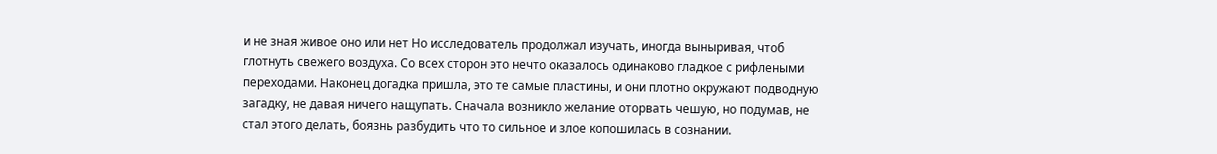и не зная живое оно или нет Но исследователь продолжал изучать, иногда выныривая, чтоб глотнуть свежего воздуха. Со всех сторон это нечто оказалось одинаково гладкое с рифлеными переходами. Наконец догадка пришла, это те самые пластины, и они плотно окружают подводную загадку, не давая ничего нащупать. Сначала возникло желание оторвать чешую, но подумав, не стал этого делать, боязнь разбудить что то сильное и злое копошилась в сознании.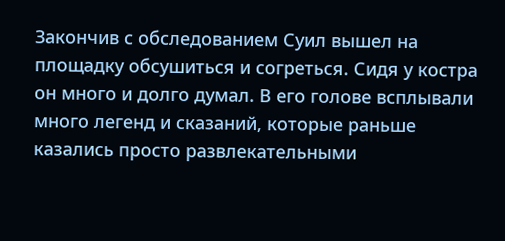Закончив с обследованием Суил вышел на площадку обсушиться и согреться. Сидя у костра он много и долго думал. В его голове всплывали много легенд и сказаний, которые раньше казались просто развлекательными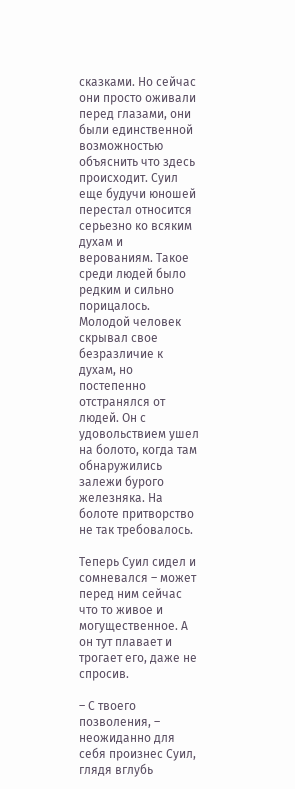сказками. Но сейчас они просто оживали перед глазами, они были единственной возможностью объяснить что здесь происходит. Суил еще будучи юношей перестал относится серьезно ко всяким духам и верованиям. Такое среди людей было редким и сильно порицалось. Молодой человек скрывал свое безразличие к духам, но постепенно отстранялся от людей. Он с удовольствием ушел на болото, когда там обнаружились залежи бурого железняка. На болоте притворство не так требовалось.

Теперь Суил сидел и сомневался – может перед ним сейчас что то живое и могущественное. А он тут плавает и трогает его, даже не спросив.

– С твоего позволения, – неожиданно для себя произнес Суил, глядя вглубь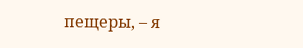пещеры, – я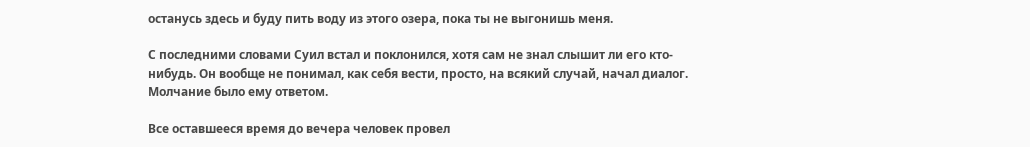останусь здесь и буду пить воду из этого озера, пока ты не выгонишь меня.

С последними словами Суил встал и поклонился, хотя сам не знал слышит ли его кто-нибудь. Он вообще не понимал, как себя вести, просто, на всякий случай, начал диалог. Молчание было ему ответом.

Все оставшееся время до вечера человек провел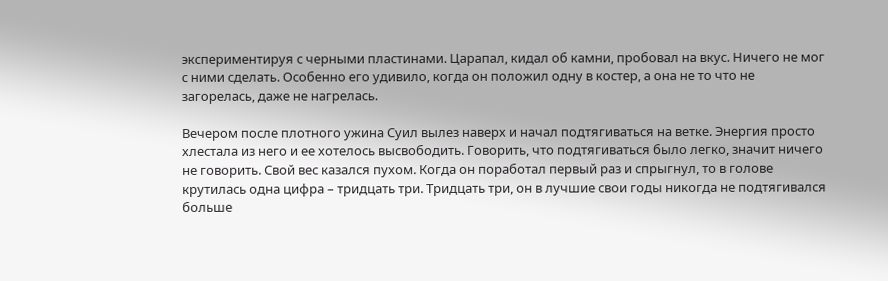экспериментируя с черными пластинами. Царапал, кидал об камни, пробовал на вкус. Ничего не мог с ними сделать. Особенно его удивило, когда он положил одну в костер, а она не то что не загорелась, даже не нагрелась.

Вечером после плотного ужина Суил вылез наверх и начал подтягиваться на ветке. Энергия просто хлестала из него и ее хотелось высвободить. Говорить, что подтягиваться было легко, значит ничего не говорить. Свой вес казался пухом. Когда он поработал первый раз и спрыгнул, то в голове крутилась одна цифра – тридцать три. Тридцать три, он в лучшие свои годы никогда не подтягивался больше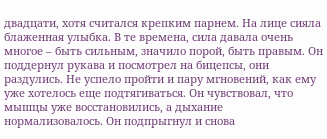двадцати, хотя считался крепким парнем. На лице сияла блаженная улыбка. В те времена, сила давала очень многое – быть сильным, значило порой, быть правым. Он поддернул рукава и посмотрел на бицепсы, они раздулись. Не успело пройти и пару мгновений, как ему уже хотелось еще подтягиваться. Он чувствовал, что мышцы уже восстановились, а дыхание нормализовалось. Он подпрыгнул и снова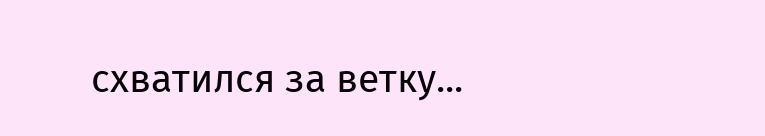схватился за ветку...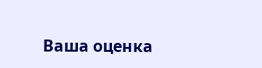Ваша оценка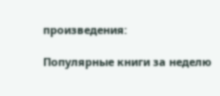произведения:

Популярные книги за неделю